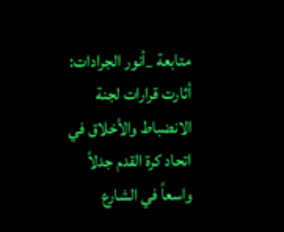متابعة _أنور الجرادات:
أثارت قرارات لجنة الانضباط والأخلاق في اتحاد كرة القدم جدلاً واسعاً في الشارع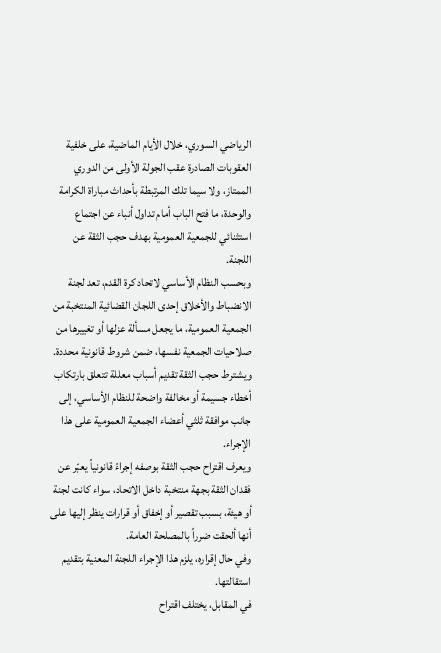الرياضي السوري، خلال الأيام الماضية، على خلفية العقوبات الصادرة عقب الجولة الأولى من الدوري الممتاز، ولا سيما تلك المرتبطة بأحداث مباراة الكرامة والوحدة، ما فتح الباب أمام تداول أنباء عن اجتماع استثنائي للجمعية العمومية بهدف حجب الثقة عن اللجنة.
وبحسب النظام الأساسي لاتحاد كرة القدم، تعد لجنة الانضباط والأخلاق إحدى اللجان القضائية المنتخبة من الجمعية العمومية، ما يجعل مسألة عزلها أو تغييرها من صلاحيات الجمعية نفسها، ضمن شروط قانونية محددة.
ويشترط حجب الثقة تقديم أسباب معللة تتعلق بارتكاب أخطاء جسيمة أو مخالفة واضحة للنظام الأساسي، إلى جانب موافقة ثلثي أعضاء الجمعية العمومية على هذا الإجراء.
ويعرف اقتراح حجب الثقة بوصفه إجراءً قانونياً يعبّر عن فقدان الثقة بجهة منتخبة داخل الاتحاد، سواء كانت لجنة أو هيئة، بسبب تقصير أو إخفاق أو قرارات ينظر إليها على أنها ألحقت ضرراً بالمصلحة العامة.
وفي حال إقراره، يلزم هذا الإجراء اللجنة المعنية بتقديم استقالتها.
في المقابل، يختلف اقتراح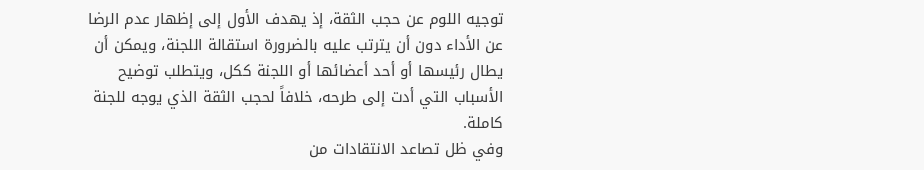توجيه اللوم عن حجب الثقة، إذ يهدف الأول إلى إظهار عدم الرضا عن الأداء دون أن يترتب عليه بالضرورة استقالة اللجنة، ويمكن أن يطال رئيسها أو أحد أعضائها أو اللجنة ككل، ويتطلب توضيح الأسباب التي أدت إلى طرحه، خلافاً لحجب الثقة الذي يوجه للجنة كاملة.
وفي ظل تصاعد الانتقادات من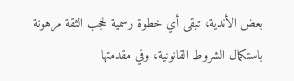بعض الأندية، تبقى أي خطوة رسمية لحجب الثقة مرهونة باستكمال الشروط القانونية، وفي مقدمتها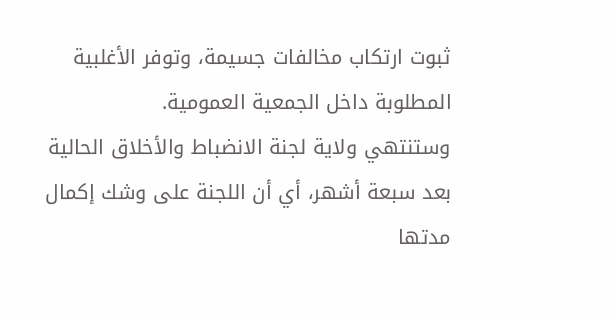ثبوت ارتكاب مخالفات جسيمة، وتوفر الأغلبية المطلوبة داخل الجمعية العمومية.
وستنتهي ولاية لجنة الانضباط والأخلاق الحالية بعد سبعة أشهر، أي أن اللجنة على وشك إكمال مدتها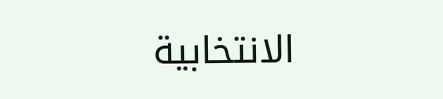الانتخابية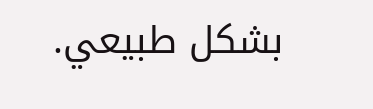بشكل طبيعي.